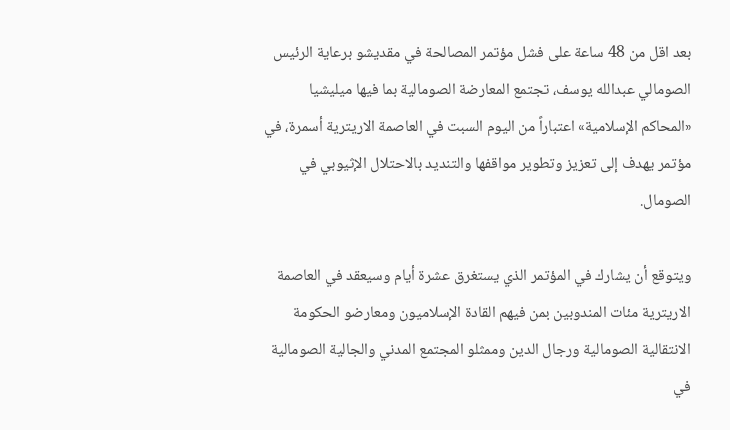بعد اقل من 48 ساعة على فشل مؤتمر المصالحة في مقديشو برعاية الرئيس الصومالي عبدالله يوسف، تجتمع المعارضة الصومالية بما فيها ميليشيا «المحاكم الإسلامية» اعتباراً من اليوم السبت في العاصمة الاريترية أسمرة، في مؤتمر يهدف إلى تعزيز وتطوير مواقفها والتنديد بالاحتلال الإثيوبي في الصومال.

ويتوقع أن يشارك في المؤتمر الذي يستغرق عشرة أيام وسيعقد في العاصمة الاريترية مئات المندوبين بمن فيهم القادة الإسلاميون ومعارضو الحكومة الانتقالية الصومالية ورجال الدين وممثلو المجتمع المدني والجالية الصومالية في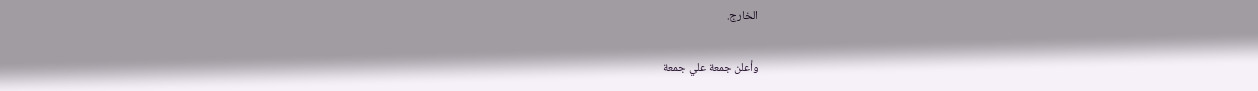الخارج.

وأعلن جمعة علي جمعة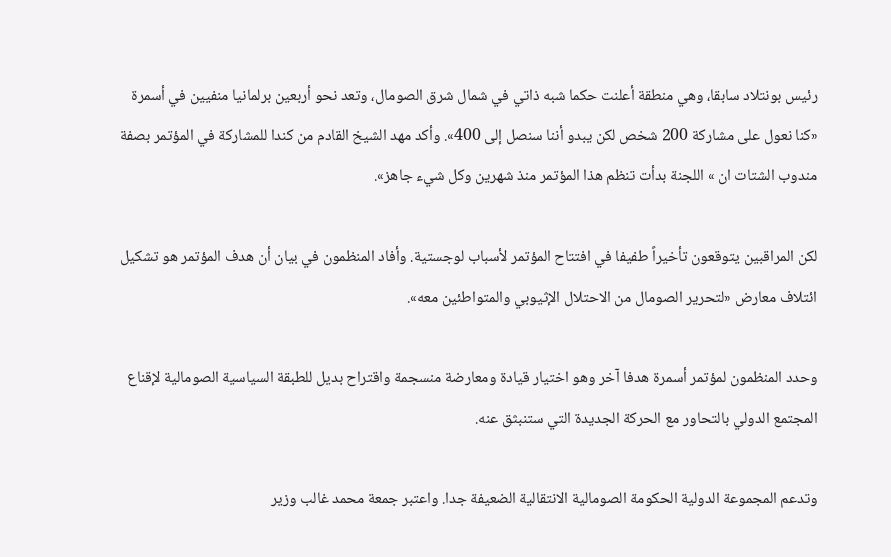رئيس بونتلاد سابقا، وهي منطقة أعلنت حكما شبه ذاتي في شمال شرق الصومال، وتعد نحو أربعين برلمانيا منفيين في أسمرة «كنا نعول على مشاركة 200 شخص لكن يبدو أننا سنصل إلى 400». وأكد مهد الشيخ القادم من كندا للمشاركة في المؤتمر بصفة مندوب الشتات ان » اللجنة بدأت تنظم هذا المؤتمر منذ شهرين وكل شيء جاهز».

لكن المراقبين يتوقعون تأخيراً طفيفا في افتتاح المؤتمر لأسباب لوجستية. وأفاد المنظمون في بيان أن هدف المؤتمر هو تشكيل ائتلاف معارض «لتحرير الصومال من الاحتلال الإثيوبي والمتواطئين معه».

وحدد المنظمون لمؤتمر أسمرة هدفا آخر وهو اختيار قيادة ومعارضة منسجمة واقتراح بديل للطبقة السياسية الصومالية لإقناع المجتمع الدولي بالتحاور مع الحركة الجديدة التي ستنبثق عنه.

وتدعم المجموعة الدولية الحكومة الصومالية الانتقالية الضعيفة جدا. واعتبر جمعة محمد غالب وزير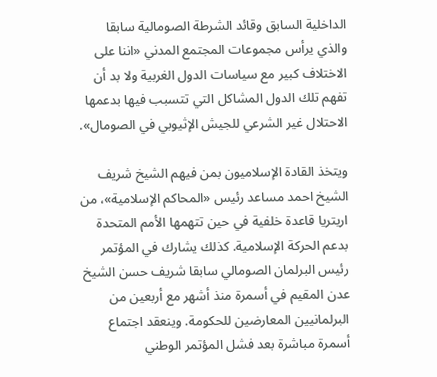الداخلية السابق وقائد الشرطة الصومالية سابقا والذي يرأس مجموعات المجتمع المدني «اننا على الاختلاف كبير مع سياسات الدول الغربية ولا بد أن تفهم تلك الدول المشاكل التي تتسبب فيها بدعمها الاحتلال غير الشرعي للجيش الإثيوبي في الصومال».

ويتخذ القادة الإسلاميون بمن فيهم الشيخ شريف الشيخ احمد مساعد رئيس «المحاكم الإسلامية»، من اريتريا قاعدة خلفية في حين تتهمها الأمم المتحدة بدعم الحركة الإسلامية. كذلك يشارك في المؤتمر رئيس البرلمان الصومالي سابقا شريف حسن الشيخ عدن المقيم في أسمرة منذ أشهر مع أربعين من البرلمانيين المعارضين للحكومة. وينعقد اجتماع أسمرة مباشرة بعد فشل المؤتمر الوطني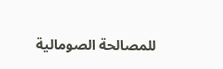للمصالحة الصومالية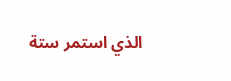الذي استمر ستة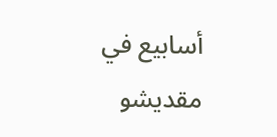أسابيع في مقديشو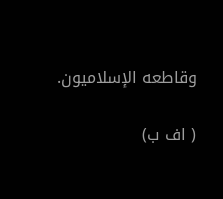وقاطعه الإسلاميون.

( اف ب)